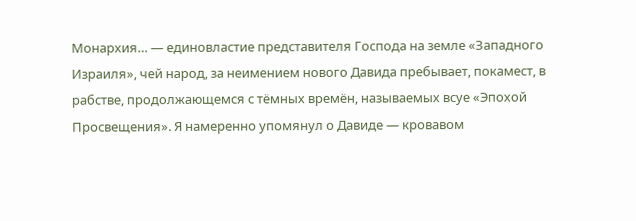Монархия… — единовластие представителя Господа на земле «Западного Израиля», чей народ, за неимением нового Давида пребывает, покамест, в рабстве, продолжающемся с тёмных времён, называемых всуе «Эпохой Просвещения». Я намеренно упомянул о Давиде — кровавом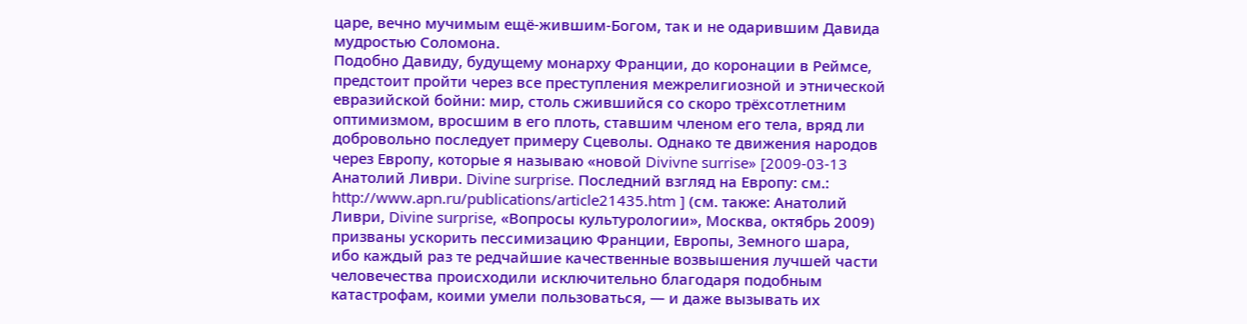царе, вечно мучимым ещё-жившим-Богом, так и не одарившим Давида мудростью Соломона.
Подобно Давиду, будущему монарху Франции, до коронации в Реймсе, предстоит пройти через все преступления межрелигиозной и этнической евразийской бойни: мир, столь сжившийся со скоро трёхсотлетним оптимизмом, вросшим в его плоть, ставшим членом его тела, вряд ли добровольно последует примеру Сцеволы. Однако те движения народов через Европу, которые я называю «новой Divivne surrise» [2009-03-13 Анатолий Ливри. Divine surprise. Последний взгляд на Европу: см.:
http://www.apn.ru/publications/article21435.htm ] (см. также: Анатолий Ливри, Divine surprise, «Вопросы культурологии», Москва, октябрь 2009) призваны ускорить пессимизацию Франции, Европы, Земного шара,
ибо каждый раз те редчайшие качественные возвышения лучшей части человечества происходили исключительно благодаря подобным катастрофам, коими умели пользоваться, — и даже вызывать их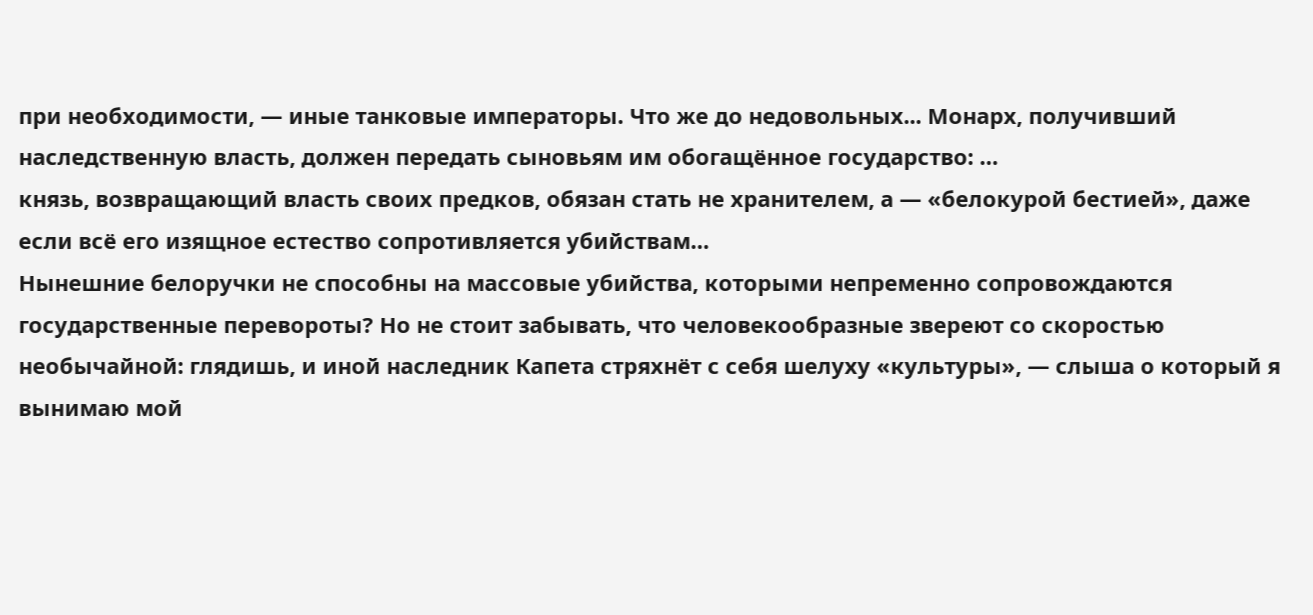при необходимости, — иные танковые императоры. Что же до недовольных... Монарх, получивший наследственную власть, должен передать сыновьям им обогащённое государство: …
князь, возвращающий власть своих предков, обязан стать не хранителем, а — «белокурой бестией», даже если всё его изящное естество сопротивляется убийствам…
Нынешние белоручки не способны на массовые убийства, которыми непременно сопровождаются государственные перевороты? Но не стоит забывать, что человекообразные звереют со скоростью необычайной: глядишь, и иной наследник Капета стряхнёт с себя шелуху «культуры», — слыша о который я вынимаю мой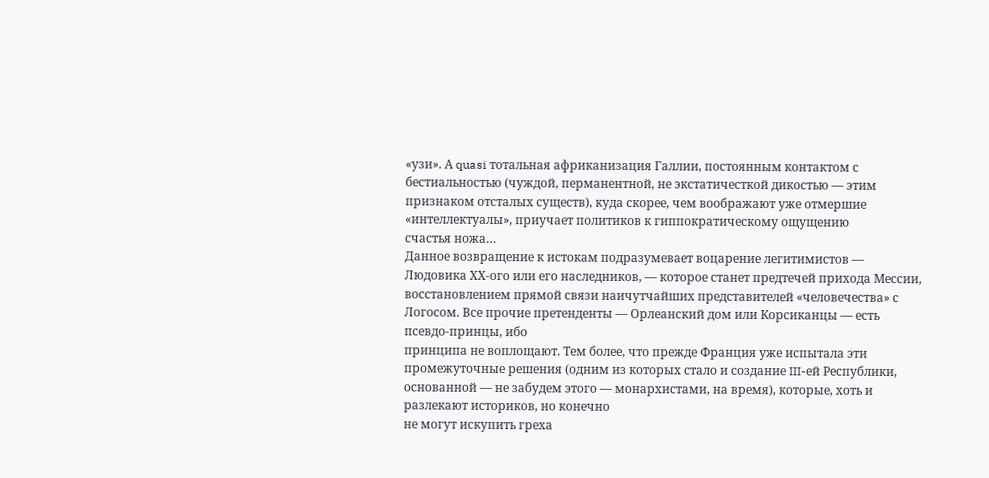«узи». А quasi тотальная африканизация Галлии, постоянным контактом с бестиальностью (чуждой, перманентной, не экстатичесткой дикостью — этим признаком отсталых существ), куда скорее, чем воображают уже отмершие «интеллектуалы», приучает политиков к гиппократическому ощущению
счастья ножа…
Данное возвращение к истокам подразумевает воцарение легитимистов — Людовика ХХ-ого или его наследников, — которое станет предтечей прихода Мессии, восстановлением прямой связи наичутчайших представителей «человечества» с Логосом. Все прочие претенденты — Орлеанский дом или Корсиканцы — есть псевдо-принцы, ибо
принципа не воплощают. Тем более, что прежде Франция уже испытала эти
промежуточные решения (одним из которых стало и создание III-ей Республики, основанной — не забудем этого — монархистами, на время), которые, хоть и разлекают историков, но конечно
не могут искупить греха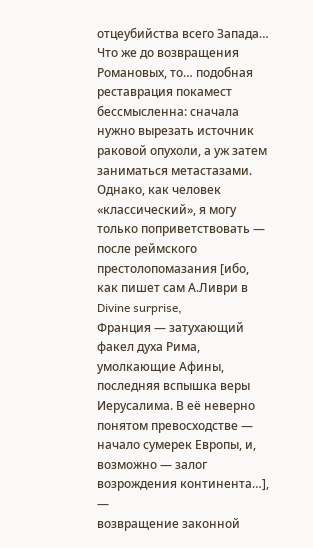отцеубийства всего Запада…
Что же до возвращения Романовых, то… подобная реставрация покамест бессмысленна: сначала нужно вырезать источник раковой опухоли, а уж затем заниматься метастазами. Однако, как человек «классический», я могу только поприветствовать — после реймского престолопомазания [ибо, как пишет сам А.Ливри в Divine surprise,
Франция — затухающий факел духа Рима, умолкающие Афины, последняя вспышка веры Иерусалима. В её неверно понятом превосходстве — начало сумерек Европы, и, возможно — залог возрождения континента…], —
возвращение законной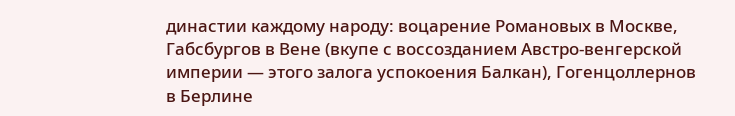династии каждому народу: воцарение Романовых в Москве, Габсбургов в Вене (вкупе с воссозданием Австро-венгерской империи — этого залога успокоения Балкан), Гогенцоллернов в Берлине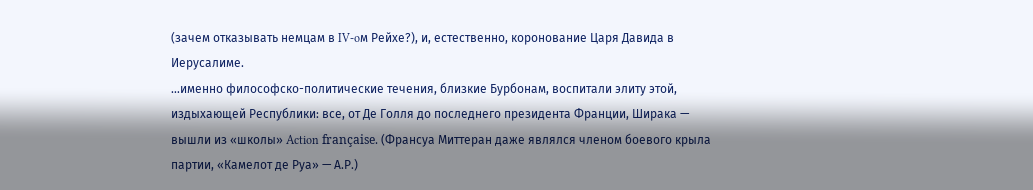(зачем отказывать немцам в IV-oм Рейхе?), и, естественно, коронование Царя Давида в Иерусалиме.
…именно философско-политические течения, близкие Бурбонам, воспитали элиту этой, издыхающей Республики: все, от Де Голля до последнего президента Франции, Ширака — вышли из «школы» Action française. (Франсуа Миттеран даже являлся членом боевого крыла партии, «Камелот де Руа» — А.Р.)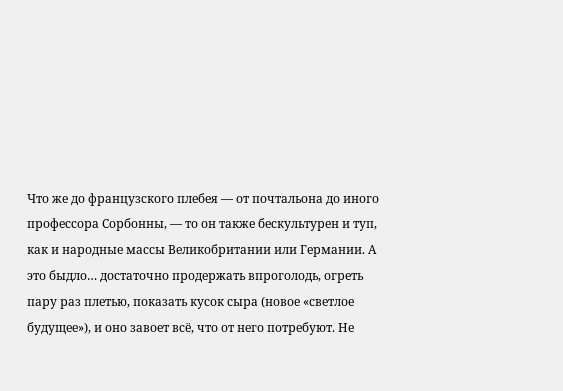Что же до французского плебея — от почтальона до иного профессора Сорбонны, — то он также бескультурен и туп, как и народные массы Великобритании или Германии. А
это быдло… достаточно продержать впроголодь, огреть пару раз плетью, показать кусок сыра (новое «светлое будущее»), и оно завоет всё, что от него потребуют. Не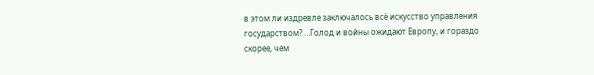в этом ли издревле заключалось всё искусство управления государством? …Голод и войны ожидают Европу, и гораздо скорее, чем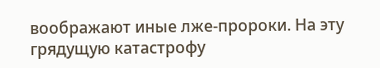воображают иные лже-пророки. На эту грядущую катастрофу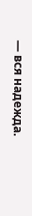— вся надежда.